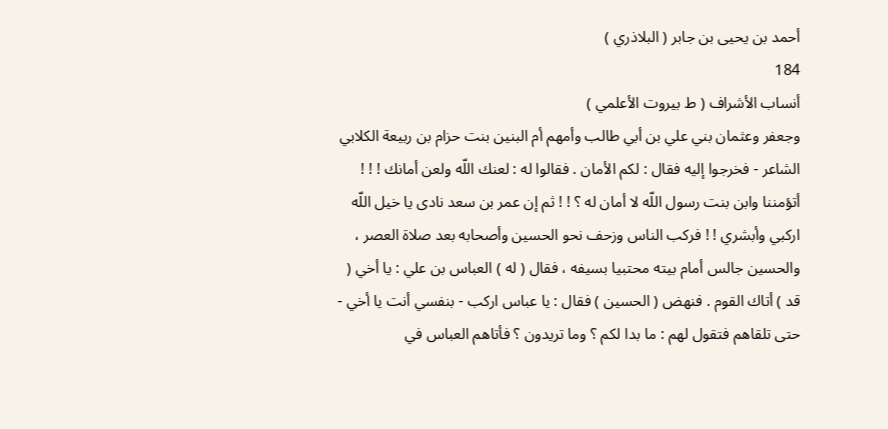أحمد بن يحيى بن جابر ( البلاذري )
184
أنساب الأشراف ( ط بيروت الأعلمي )
وجعفر وعثمان بني علي بن أبي طالب وأمهم أم البنين بنت حزام بن ربيعة الكلابي الشاعر - فخرجوا إليه فقال : لكم الأمان . فقالوا له : لعنك اللّه ولعن أمانك ! ! ! أتؤمننا وابن بنت رسول اللّه لا أمان له ؟ ! ! ثم إن عمر بن سعد نادى يا خيل اللّه اركبي وأبشري ! ! فركب الناس وزحف نحو الحسين وأصحابه بعد صلاة العصر ، والحسين جالس أمام بيته محتبيا بسيفه ، فقال ( له ) العباس بن علي : يا أخي ( قد ) أتاك القوم . فنهض ( الحسين ) فقال : يا عباس اركب - بنفسي أنت يا أخي - حتى تلقاهم فتقول لهم : ما بدا لكم ؟ وما تريدون ؟ فأتاهم العباس في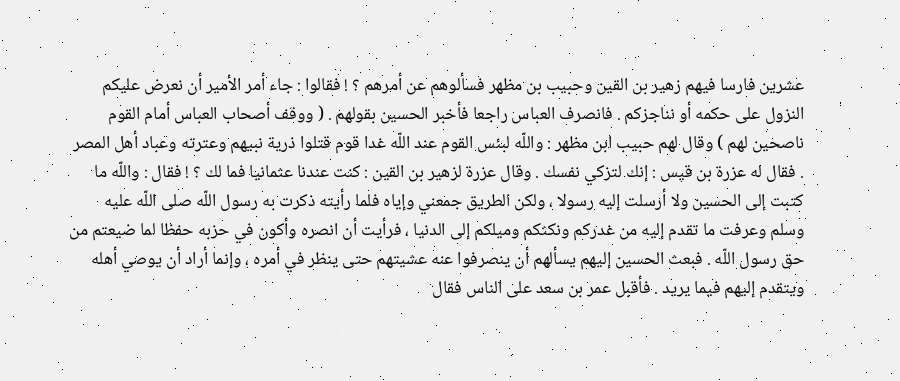عشرين فارسا فيهم زهير بن القين وحبيب بن مظهر فسألوهم عن أمرهم ؟ ! فقالوا : جاء أمر الأمير أن نعرض عليكم النزول على حكمه أو نناجزكم . فانصرف العباس راجعا فأخبر الحسين بقولهم . ( ووقف أصحاب العباس أمام القوم ناصحين لهم ) وقال لهم حبيب ابن مظهر : واللّه لبئس القوم عند اللّه غدا قوم قتلوا ذرية نبيهم وعترته وعباد أهل المصر . فقال له عزرة بن قيس : إنك لتزكي نفسك . وقال عزرة لزهير بن القين : كنت عندنا عثمانيا فما لك ؟ ! فقال : واللّه ما كتبت إلى الحسين ولا أرسلت إليه رسولا ، ولكن الطريق جمعني وإياه فلما رأيته ذكرت به رسول اللّه صلى اللّه عليه وسلم وعرفت ما تقدم إليه من غدركم ونكثكم وميلكم إلى الدنيا ، فرأيت أن انصره وأكون في حزبه حفظا لما ضيعتم من حق رسول اللّه . فبعث الحسين إليهم يسألهم أن ينصرفوا عنه عشيتهم حتى ينظر في أمره ، وإنما أراد أن يوصي أهله ويتقدم إليهم فيما يريد . فأقبل عمر بن سعد على الناس فقال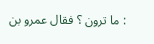: ما ترون ؟ فقال عمرو بن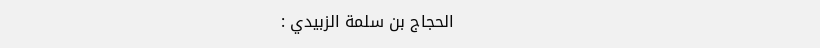الحجاج بن سلمة الزبيدي :